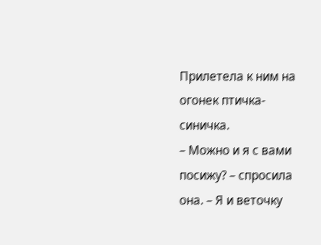Прилетела к ним на огонек птичка-синичка.
– Можно и я с вами посижу? – спросила она. – Я и веточку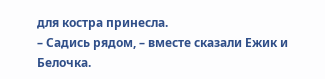для костра принесла.
– Садись рядом, – вместе сказали Ежик и Белочка.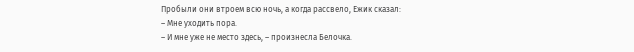Пробыли они втроем всю ночь, а когда рассвело, Ежик сказал:
– Мне уходить пора.
– И мне уже не место здесь, – произнесла Белочка.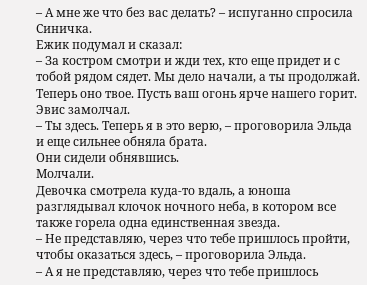– А мне же что без вас делать? – испуганно спросила Синичка.
Ежик подумал и сказал:
– За костром смотри и жди тех, кто еще придет и с тобой рядом сядет. Мы дело начали, а ты продолжай. Теперь оно твое. Пусть ваш огонь ярче нашего горит.
Эвис замолчал.
– Ты здесь. Теперь я в это верю, – проговорила Эльда и еще сильнее обняла брата.
Они сидели обнявшись.
Молчали.
Девочка смотрела куда-то вдаль, а юноша разглядывал клочок ночного неба, в котором все также горела одна единственная звезда.
– Не представляю, через что тебе пришлось пройти, чтобы оказаться здесь, – проговорила Эльда.
– А я не представляю, через что тебе пришлось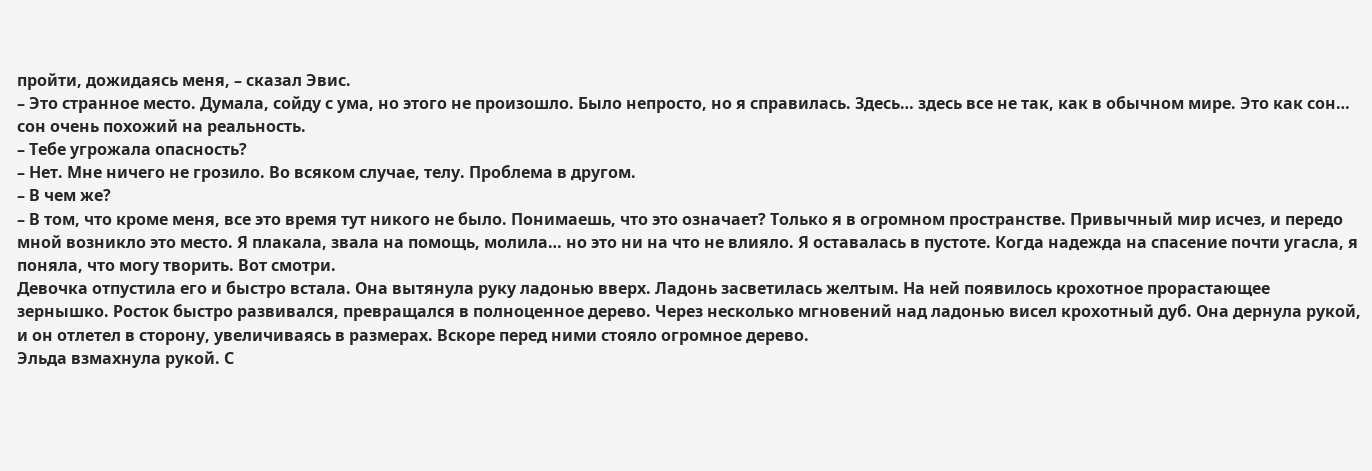пройти, дожидаясь меня, – сказал Эвис.
– Это странное место. Думала, сойду с ума, но этого не произошло. Было непросто, но я справилась. Здесь… здесь все не так, как в обычном мире. Это как сон… сон очень похожий на реальность.
– Тебе угрожала опасность?
– Нет. Мне ничего не грозило. Во всяком случае, телу. Проблема в другом.
– В чем же?
– В том, что кроме меня, все это время тут никого не было. Понимаешь, что это означает? Только я в огромном пространстве. Привычный мир исчез, и передо мной возникло это место. Я плакала, звала на помощь, молила… но это ни на что не влияло. Я оставалась в пустоте. Когда надежда на спасение почти угасла, я поняла, что могу творить. Вот смотри.
Девочка отпустила его и быстро встала. Она вытянула руку ладонью вверх. Ладонь засветилась желтым. На ней появилось крохотное прорастающее зернышко. Росток быстро развивался, превращался в полноценное дерево. Через несколько мгновений над ладонью висел крохотный дуб. Она дернула рукой, и он отлетел в сторону, увеличиваясь в размерах. Вскоре перед ними стояло огромное дерево.
Эльда взмахнула рукой. С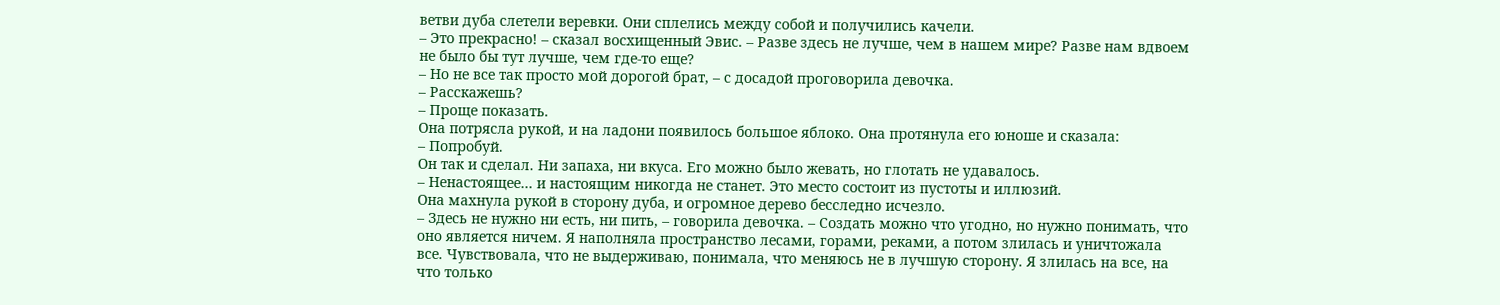ветви дуба слетели веревки. Они сплелись между собой и получились качели.
– Это прекрасно! – сказал восхищенный Эвис. – Разве здесь не лучше, чем в нашем мире? Разве нам вдвоем не было бы тут лучше, чем где-то еще?
– Но не все так просто мой дорогой брат, – с досадой проговорила девочка.
– Расскажешь?
– Проще показать.
Она потрясла рукой, и на ладони появилось большое яблоко. Она протянула его юноше и сказала:
– Попробуй.
Он так и сделал. Ни запаха, ни вкуса. Его можно было жевать, но глотать не удавалось.
– Ненастоящее… и настоящим никогда не станет. Это место состоит из пустоты и иллюзий.
Она махнула рукой в сторону дуба, и огромное дерево бесследно исчезло.
– Здесь не нужно ни есть, ни пить, – говорила девочка. – Создать можно что угодно, но нужно понимать, что оно является ничем. Я наполняла пространство лесами, горами, реками, а потом злилась и уничтожала все. Чувствовала, что не выдерживаю, понимала, что меняюсь не в лучшую сторону. Я злилась на все, на что только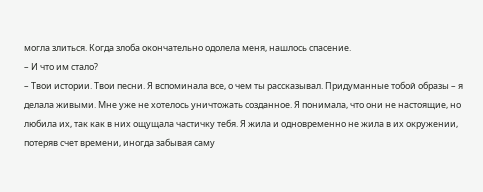могла злиться. Когда злоба окончательно одолела меня, нашлось спасение.
– И что им стало?
– Твои истории. Твои песни. Я вспоминала все, о чем ты рассказывал. Придуманные тобой образы – я делала живыми. Мне уже не хотелось уничтожать созданное. Я понимала, что они не настоящие, но любила их, так как в них ощущала частичку тебя. Я жила и одновременно не жила в их окружении, потеряв счет времени, иногда забывая саму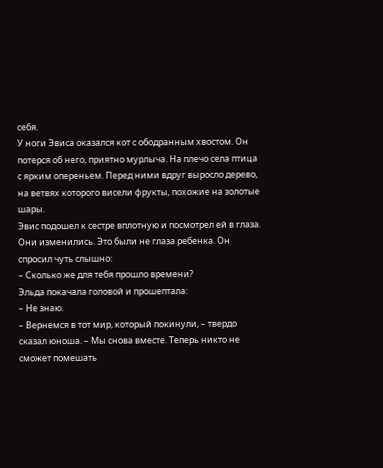себя.
У ноги Эвиса оказался кот с ободранным хвостом. Он потерся об него, приятно мурлыча. На плечо села птица с ярким опереньем. Перед ними вдруг выросло дерево, на ветвях которого висели фрукты, похожие на золотые шары.
Эвис подошел к сестре вплотную и посмотрел ей в глаза. Они изменились. Это были не глаза ребенка. Он спросил чуть слышно:
– Сколько же для тебя прошло времени?
Эльда покачала головой и прошептала:
– Не знаю.
– Вернемся в тот мир, который покинули, – твердо сказал юноша. – Мы снова вместе. Теперь никто не сможет помешать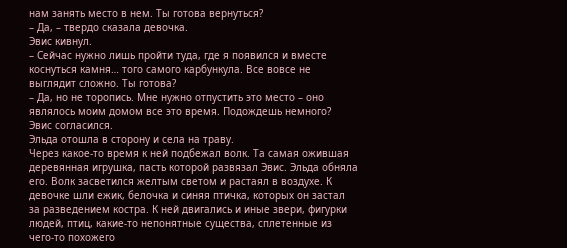нам занять место в нем. Ты готова вернуться?
– Да, – твердо сказала девочка.
Эвис кивнул.
– Сейчас нужно лишь пройти туда, где я появился и вместе коснуться камня… того самого карбункула. Все вовсе не выглядит сложно. Ты готова?
– Да, но не торопись. Мне нужно отпустить это место – оно являлось моим домом все это время. Подождешь немного?
Эвис согласился.
Эльда отошла в сторону и села на траву.
Через какое-то время к ней подбежал волк. Та самая ожившая деревянная игрушка, пасть которой развязал Эвис. Эльда обняла его. Волк засветился желтым светом и растаял в воздухе. К девочке шли ежик, белочка и синяя птичка, которых он застал за разведением костра. К ней двигались и иные звери, фигурки людей, птиц, какие-то непонятные существа, сплетенные из чего-то похожего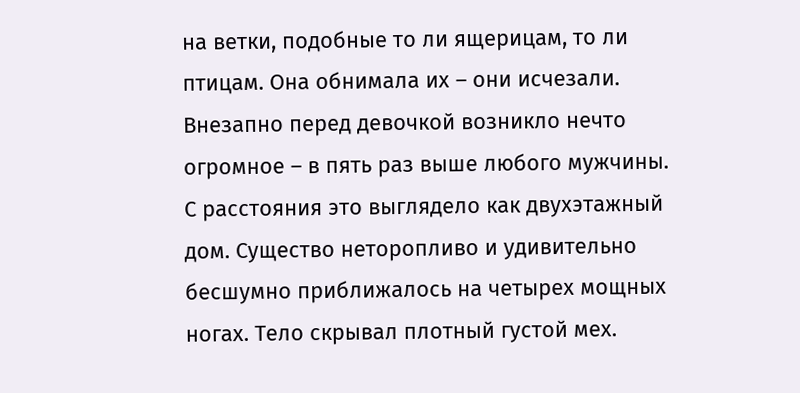на ветки, подобные то ли ящерицам, то ли птицам. Она обнимала их – они исчезали.
Внезапно перед девочкой возникло нечто огромное – в пять раз выше любого мужчины. С расстояния это выглядело как двухэтажный дом. Существо неторопливо и удивительно бесшумно приближалось на четырех мощных ногах. Тело скрывал плотный густой мех.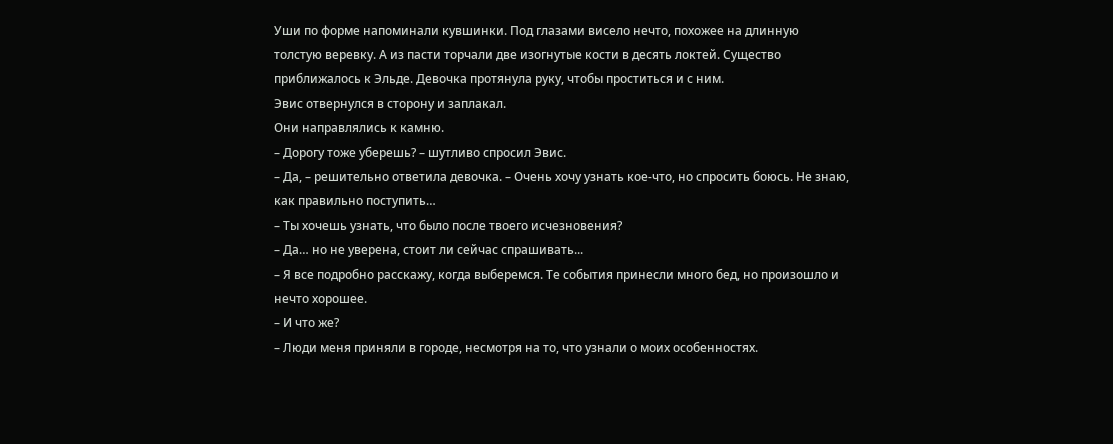Уши по форме напоминали кувшинки. Под глазами висело нечто, похожее на длинную толстую веревку. А из пасти торчали две изогнутые кости в десять локтей. Существо приближалось к Эльде. Девочка протянула руку, чтобы проститься и с ним.
Эвис отвернулся в сторону и заплакал.
Они направлялись к камню.
– Дорогу тоже уберешь? – шутливо спросил Эвис.
– Да, – решительно ответила девочка. – Очень хочу узнать кое-что, но спросить боюсь. Не знаю, как правильно поступить…
– Ты хочешь узнать, что было после твоего исчезновения?
– Да… но не уверена, стоит ли сейчас спрашивать...
– Я все подробно расскажу, когда выберемся. Те события принесли много бед, но произошло и нечто хорошее.
– И что же?
– Люди меня приняли в городе, несмотря на то, что узнали о моих особенностях.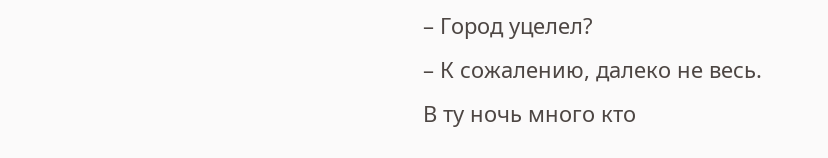– Город уцелел?
– К сожалению, далеко не весь. В ту ночь много кто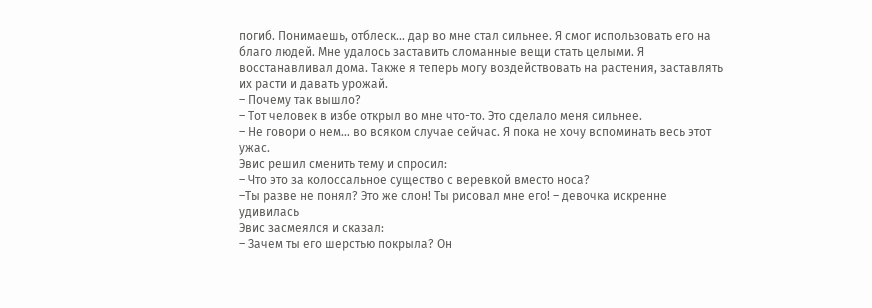погиб. Понимаешь, отблеск… дар во мне стал сильнее. Я смог использовать его на благо людей. Мне удалось заставить сломанные вещи стать целыми. Я восстанавливал дома. Также я теперь могу воздействовать на растения, заставлять их расти и давать урожай.
– Почему так вышло?
– Тот человек в избе открыл во мне что-то. Это сделало меня сильнее.
– Не говори о нем… во всяком случае сейчас. Я пока не хочу вспоминать весь этот ужас.
Эвис решил сменить тему и спросил:
– Что это за колоссальное существо с веревкой вместо носа?
–Ты разве не понял? Это же слон! Ты рисовал мне его! – девочка искренне удивилась
Эвис засмеялся и сказал:
– Зачем ты его шерстью покрыла? Он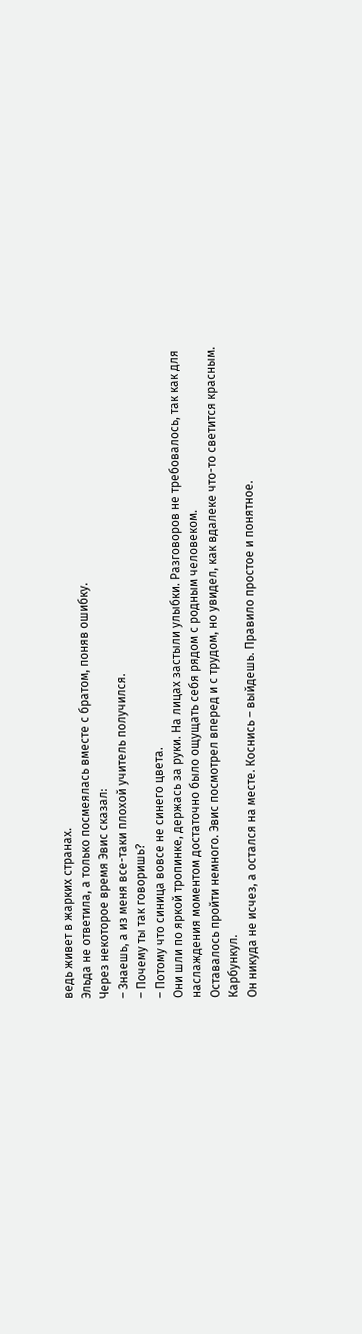ведь живет в жарких странах.
Эльда не ответила, а только посмеялась вместе с братом, поняв ошибку.
Через некоторое время Эвис сказал:
– Знаешь, а из меня все-таки плохой учитель получился.
– Почему ты так говоришь?
– Потому что синица вовсе не синего цвета.
Они шли по яркой тропинке, держась за руки. На лицах застыли улыбки. Разговоров не требовалось, так как для наслаждения моментом достаточно было ощущать себя рядом с родным человеком.
Оставалось пройти немного. Эвис посмотрел вперед и с трудом, но увидел, как вдалеке что-то светится красным.
Карбункул.
Он никуда не исчез, а остался на месте. Коснись – выйдешь. Правило простое и понятное.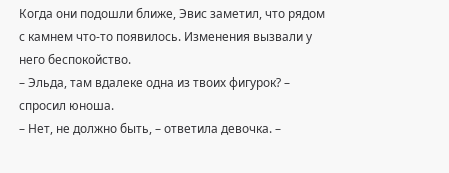Когда они подошли ближе, Эвис заметил, что рядом с камнем что-то появилось. Изменения вызвали у него беспокойство.
– Эльда, там вдалеке одна из твоих фигурок? – спросил юноша.
– Нет, не должно быть, – ответила девочка. –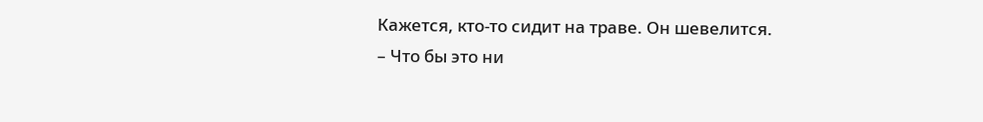Кажется, кто-то сидит на траве. Он шевелится.
– Что бы это ни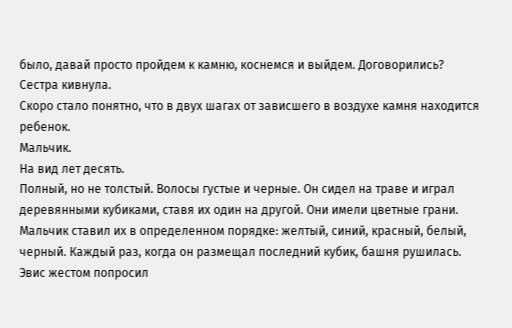было, давай просто пройдем к камню, коснемся и выйдем. Договорились?
Сестра кивнула.
Скоро стало понятно, что в двух шагах от зависшего в воздухе камня находится ребенок.
Мальчик.
На вид лет десять.
Полный, но не толстый. Волосы густые и черные. Он сидел на траве и играл деревянными кубиками, ставя их один на другой. Они имели цветные грани. Мальчик ставил их в определенном порядке: желтый, синий, красный, белый, черный. Каждый раз, когда он размещал последний кубик, башня рушилась.
Эвис жестом попросил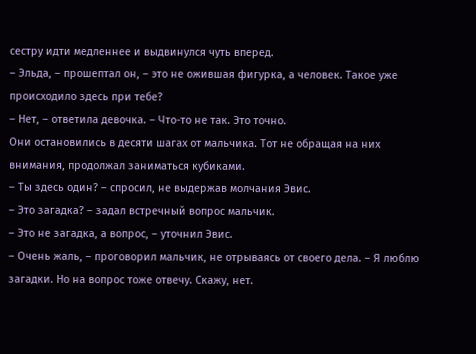сестру идти медленнее и выдвинулся чуть вперед.
– Эльда, – прошептал он, – это не ожившая фигурка, а человек. Такое уже происходило здесь при тебе?
– Нет, – ответила девочка. – Что-то не так. Это точно.
Они остановились в десяти шагах от мальчика. Тот не обращая на них внимания, продолжал заниматься кубиками.
– Ты здесь один? – спросил, не выдержав молчания Эвис.
– Это загадка? – задал встречный вопрос мальчик.
– Это не загадка, а вопрос, – уточнил Эвис.
– Очень жаль, – проговорил мальчик, не отрываясь от своего дела. – Я люблю загадки. Но на вопрос тоже отвечу. Скажу, нет.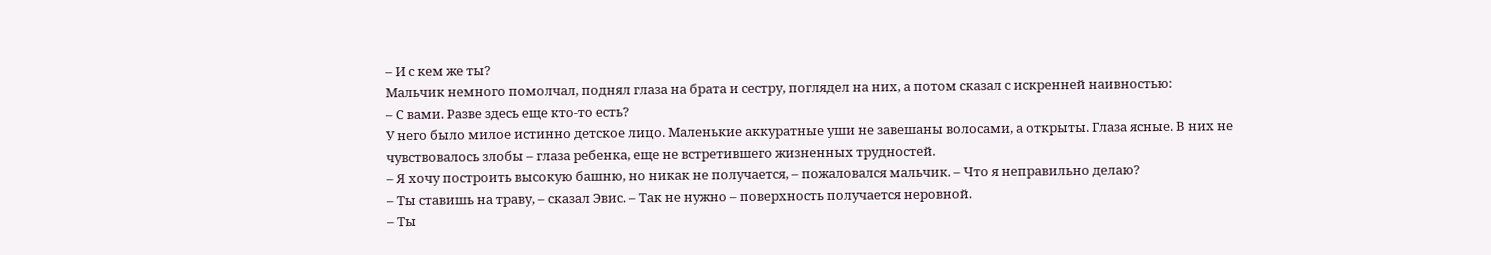– И с кем же ты?
Мальчик немного помолчал, поднял глаза на брата и сестру, поглядел на них, а потом сказал с искренней наивностью:
– С вами. Разве здесь еще кто-то есть?
У него было милое истинно детское лицо. Маленькие аккуратные уши не завешаны волосами, а открыты. Глаза ясные. В них не чувствовалось злобы – глаза ребенка, еще не встретившего жизненных трудностей.
– Я хочу построить высокую башню, но никак не получается, – пожаловался мальчик. – Что я неправильно делаю?
– Ты ставишь на траву, – сказал Эвис. – Так не нужно – поверхность получается неровной.
– Ты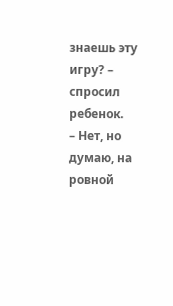знаешь эту игру? – спросил ребенок.
– Нет, но думаю, на ровной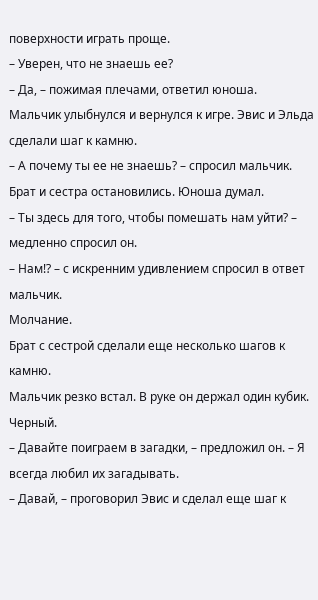поверхности играть проще.
– Уверен, что не знаешь ее?
– Да, – пожимая плечами, ответил юноша.
Мальчик улыбнулся и вернулся к игре. Эвис и Эльда сделали шаг к камню.
– А почему ты ее не знаешь? – спросил мальчик.
Брат и сестра остановились. Юноша думал.
– Ты здесь для того, чтобы помешать нам уйти? – медленно спросил он.
– Нам!? – с искренним удивлением спросил в ответ мальчик.
Молчание.
Брат с сестрой сделали еще несколько шагов к камню.
Мальчик резко встал. В руке он держал один кубик. Черный.
– Давайте поиграем в загадки, – предложил он. – Я всегда любил их загадывать.
– Давай, – проговорил Эвис и сделал еще шаг к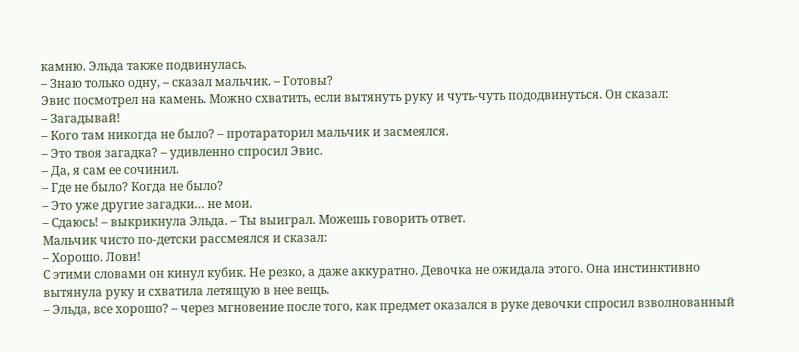камню. Эльда также подвинулась.
– Знаю только одну, – сказал мальчик. – Готовы?
Эвис посмотрел на камень. Можно схватить, если вытянуть руку и чуть-чуть пододвинуться. Он сказал:
– Загадывай!
– Кого там никогда не было? – протараторил мальчик и засмеялся.
– Это твоя загадка? – удивленно спросил Эвис.
– Да, я сам ее сочинил.
– Где не было? Когда не было?
– Это уже другие загадки… не мои.
– Сдаюсь! – выкрикнула Эльда. – Ты выиграл. Можешь говорить ответ.
Мальчик чисто по-детски рассмеялся и сказал:
– Хорошо. Лови!
С этими словами он кинул кубик. Не резко, а даже аккуратно. Девочка не ожидала этого. Она инстинктивно вытянула руку и схватила летящую в нее вещь.
– Эльда, все хорошо? – через мгновение после того, как предмет оказался в руке девочки спросил взволнованный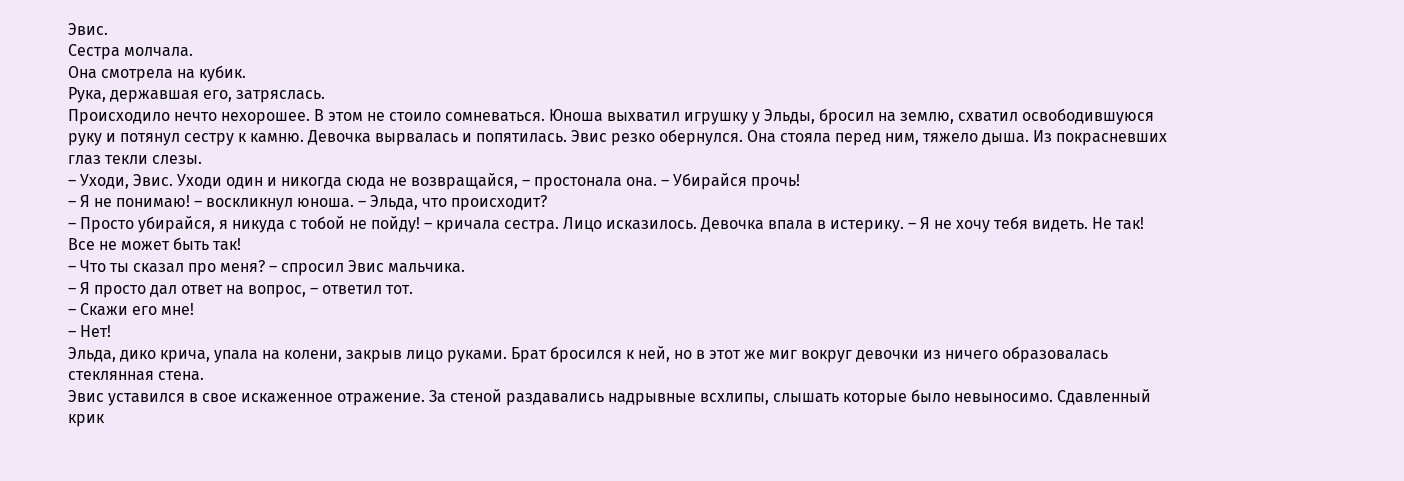Эвис.
Сестра молчала.
Она смотрела на кубик.
Рука, державшая его, затряслась.
Происходило нечто нехорошее. В этом не стоило сомневаться. Юноша выхватил игрушку у Эльды, бросил на землю, схватил освободившуюся руку и потянул сестру к камню. Девочка вырвалась и попятилась. Эвис резко обернулся. Она стояла перед ним, тяжело дыша. Из покрасневших глаз текли слезы.
– Уходи, Эвис. Уходи один и никогда сюда не возвращайся, – простонала она. – Убирайся прочь!
– Я не понимаю! – воскликнул юноша. – Эльда, что происходит?
– Просто убирайся, я никуда с тобой не пойду! – кричала сестра. Лицо исказилось. Девочка впала в истерику. – Я не хочу тебя видеть. Не так! Все не может быть так!
– Что ты сказал про меня? – спросил Эвис мальчика.
– Я просто дал ответ на вопрос, – ответил тот.
– Скажи его мне!
– Нет!
Эльда, дико крича, упала на колени, закрыв лицо руками. Брат бросился к ней, но в этот же миг вокруг девочки из ничего образовалась стеклянная стена.
Эвис уставился в свое искаженное отражение. За стеной раздавались надрывные всхлипы, слышать которые было невыносимо. Сдавленный крик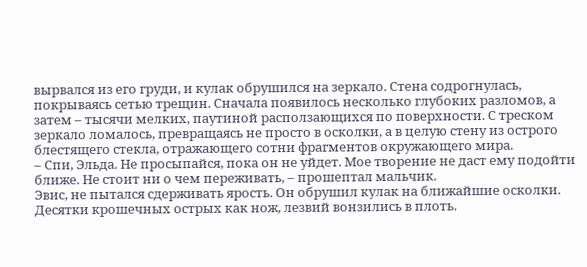вырвался из его груди, и кулак обрушился на зеркало. Стена содрогнулась, покрываясь сетью трещин. Сначала появилось несколько глубоких разломов, а затем – тысячи мелких, паутиной расползающихся по поверхности. С треском зеркало ломалось, превращаясь не просто в осколки, а в целую стену из острого блестящего стекла, отражающего сотни фрагментов окружающего мира.
– Спи, Эльда. Не просыпайся, пока он не уйдет. Мое творение не даст ему подойти ближе. Не стоит ни о чем переживать, – прошептал мальчик.
Эвис, не пытался сдерживать ярость. Он обрушил кулак на ближайшие осколки. Десятки крошечных острых как нож, лезвий вонзились в плоть.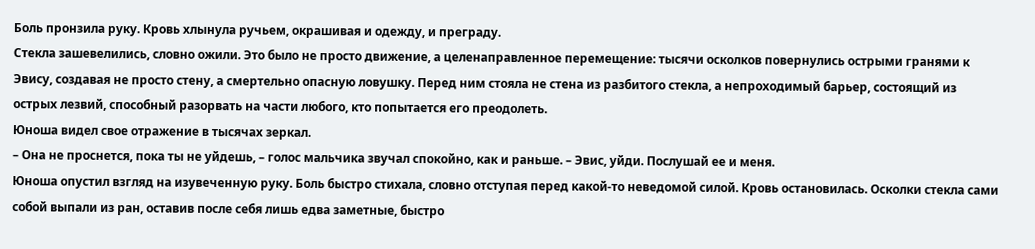Боль пронзила руку. Кровь хлынула ручьем, окрашивая и одежду, и преграду.
Стекла зашевелились, словно ожили. Это было не просто движение, а целенаправленное перемещение: тысячи осколков повернулись острыми гранями к Эвису, создавая не просто стену, а смертельно опасную ловушку. Перед ним стояла не стена из разбитого стекла, а непроходимый барьер, состоящий из острых лезвий, способный разорвать на части любого, кто попытается его преодолеть.
Юноша видел свое отражение в тысячах зеркал.
– Она не проснется, пока ты не уйдешь, – голос мальчика звучал спокойно, как и раньше. – Эвис, уйди. Послушай ее и меня.
Юноша опустил взгляд на изувеченную руку. Боль быстро стихала, словно отступая перед какой-то неведомой силой. Кровь остановилась. Осколки стекла сами собой выпали из ран, оставив после себя лишь едва заметные, быстро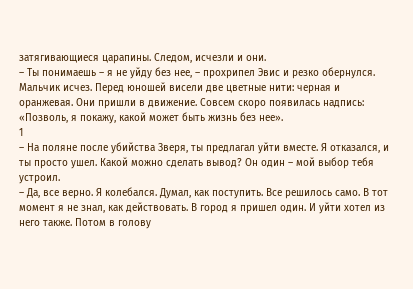затягивающиеся царапины. Следом, исчезли и они.
– Ты понимаешь – я не уйду без нее, – прохрипел Эвис и резко обернулся.
Мальчик исчез. Перед юношей висели две цветные нити: черная и оранжевая. Они пришли в движение. Совсем скоро появилась надпись: «Позволь, я покажу, какой может быть жизнь без нее».
1
– На поляне после убийства Зверя, ты предлагал уйти вместе. Я отказался, и ты просто ушел. Какой можно сделать вывод? Он один – мой выбор тебя устроил.
– Да, все верно. Я колебался. Думал, как поступить. Все решилось само. В тот момент я не знал, как действовать. В город я пришел один. И уйти хотел из него также. Потом в голову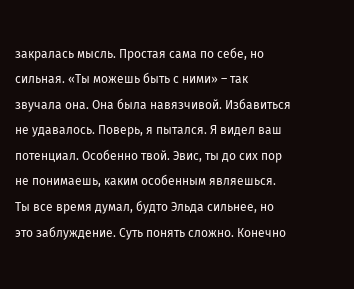закралась мысль. Простая сама по себе, но сильная. «Ты можешь быть с ними» – так звучала она. Она была навязчивой. Избавиться не удавалось. Поверь, я пытался. Я видел ваш потенциал. Особенно твой. Эвис, ты до сих пор не понимаешь, каким особенным являешься. Ты все время думал, будто Эльда сильнее, но это заблуждение. Суть понять сложно. Конечно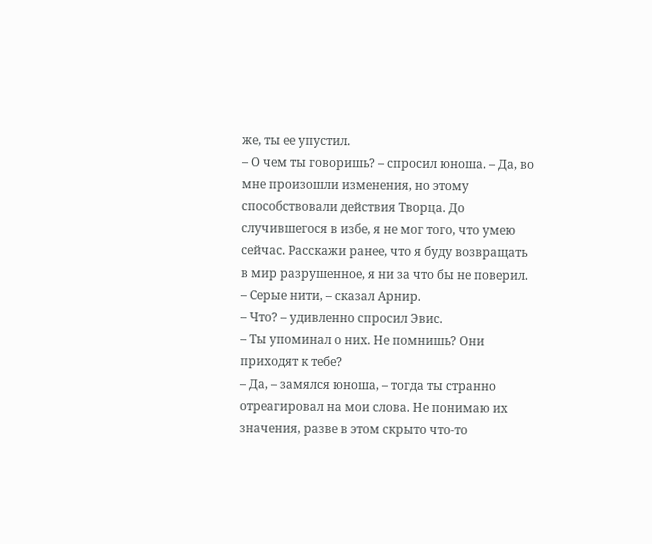же, ты ее упустил.
– О чем ты говоришь? – спросил юноша. – Да, во мне произошли изменения, но этому способствовали действия Творца. До случившегося в избе, я не мог того, что умею сейчас. Расскажи ранее, что я буду возвращать в мир разрушенное, я ни за что бы не поверил.
– Серые нити, – сказал Арнир.
– Что? – удивленно спросил Эвис.
– Ты упоминал о них. Не помнишь? Они приходят к тебе?
– Да, – замялся юноша, – тогда ты странно отреагировал на мои слова. Не понимаю их значения, разве в этом скрыто что-то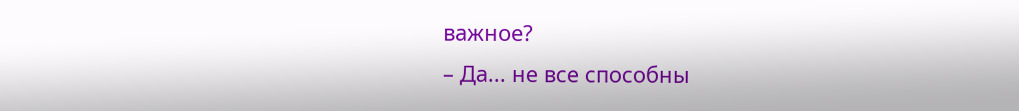важное?
– Да... не все способны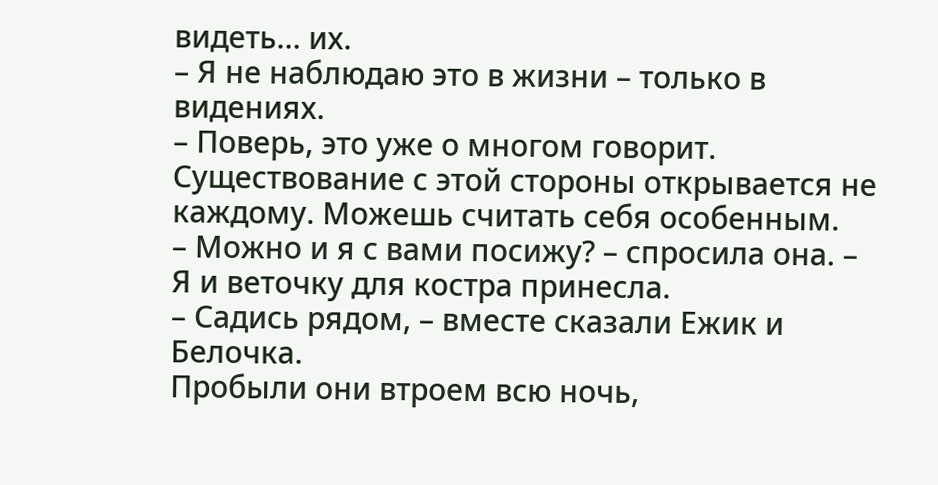видеть… их.
– Я не наблюдаю это в жизни – только в видениях.
– Поверь, это уже о многом говорит. Существование с этой стороны открывается не каждому. Можешь считать себя особенным.
– Можно и я с вами посижу? – спросила она. – Я и веточку для костра принесла.
– Садись рядом, – вместе сказали Ежик и Белочка.
Пробыли они втроем всю ночь,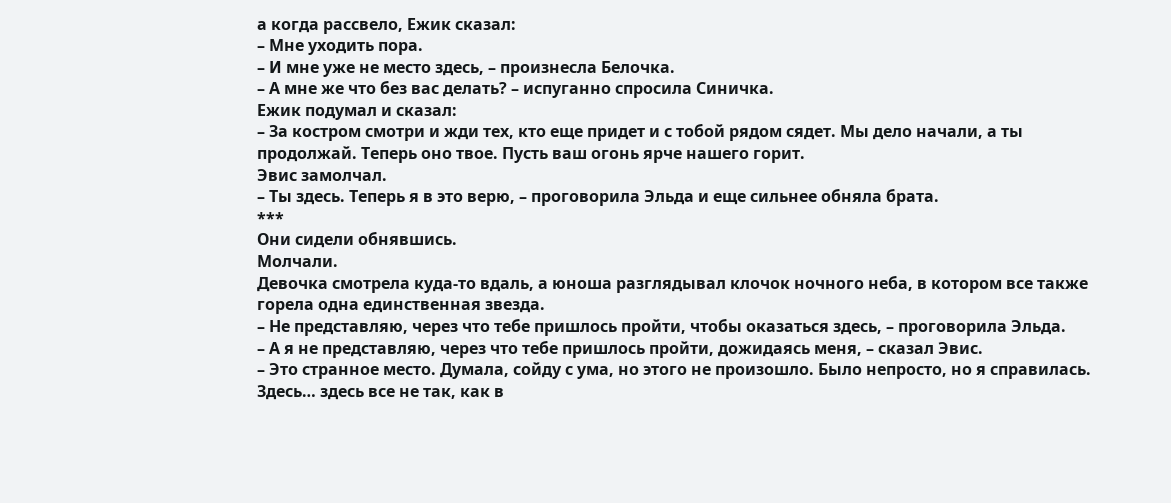а когда рассвело, Ежик сказал:
– Мне уходить пора.
– И мне уже не место здесь, – произнесла Белочка.
– А мне же что без вас делать? – испуганно спросила Синичка.
Ежик подумал и сказал:
– За костром смотри и жди тех, кто еще придет и с тобой рядом сядет. Мы дело начали, а ты продолжай. Теперь оно твое. Пусть ваш огонь ярче нашего горит.
Эвис замолчал.
– Ты здесь. Теперь я в это верю, – проговорила Эльда и еще сильнее обняла брата.
***
Они сидели обнявшись.
Молчали.
Девочка смотрела куда-то вдаль, а юноша разглядывал клочок ночного неба, в котором все также горела одна единственная звезда.
– Не представляю, через что тебе пришлось пройти, чтобы оказаться здесь, – проговорила Эльда.
– А я не представляю, через что тебе пришлось пройти, дожидаясь меня, – сказал Эвис.
– Это странное место. Думала, сойду с ума, но этого не произошло. Было непросто, но я справилась. Здесь… здесь все не так, как в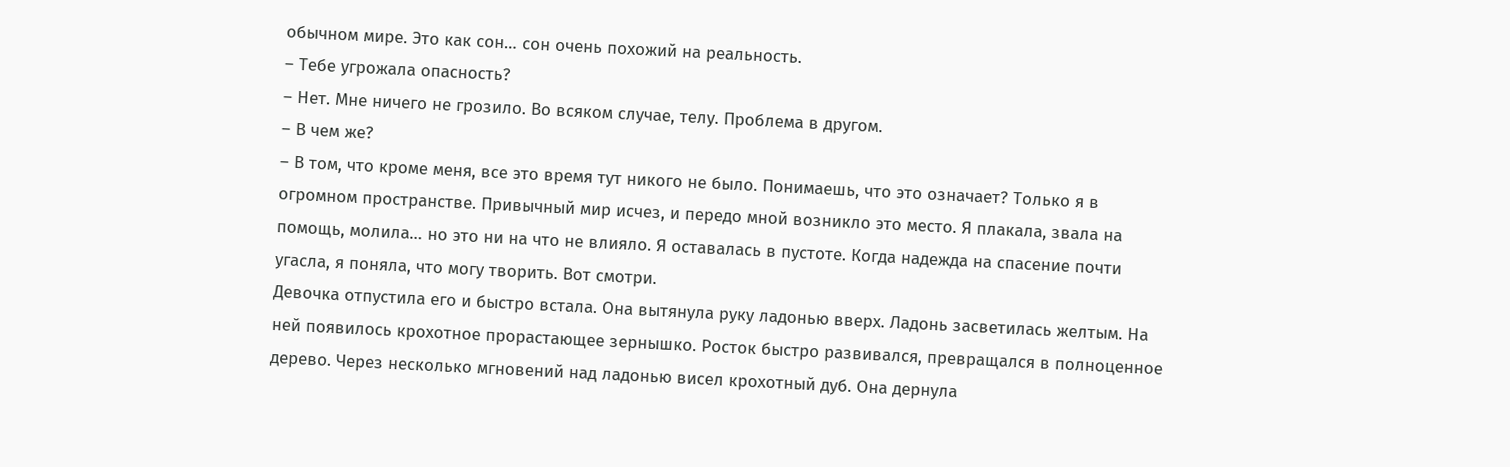обычном мире. Это как сон… сон очень похожий на реальность.
– Тебе угрожала опасность?
– Нет. Мне ничего не грозило. Во всяком случае, телу. Проблема в другом.
– В чем же?
– В том, что кроме меня, все это время тут никого не было. Понимаешь, что это означает? Только я в огромном пространстве. Привычный мир исчез, и передо мной возникло это место. Я плакала, звала на помощь, молила… но это ни на что не влияло. Я оставалась в пустоте. Когда надежда на спасение почти угасла, я поняла, что могу творить. Вот смотри.
Девочка отпустила его и быстро встала. Она вытянула руку ладонью вверх. Ладонь засветилась желтым. На ней появилось крохотное прорастающее зернышко. Росток быстро развивался, превращался в полноценное дерево. Через несколько мгновений над ладонью висел крохотный дуб. Она дернула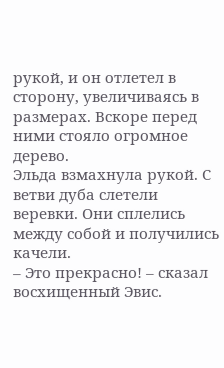рукой, и он отлетел в сторону, увеличиваясь в размерах. Вскоре перед ними стояло огромное дерево.
Эльда взмахнула рукой. С ветви дуба слетели веревки. Они сплелись между собой и получились качели.
– Это прекрасно! – сказал восхищенный Эвис.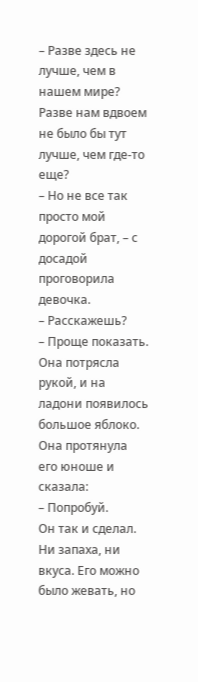– Разве здесь не лучше, чем в нашем мире? Разве нам вдвоем не было бы тут лучше, чем где-то еще?
– Но не все так просто мой дорогой брат, – с досадой проговорила девочка.
– Расскажешь?
– Проще показать.
Она потрясла рукой, и на ладони появилось большое яблоко. Она протянула его юноше и сказала:
– Попробуй.
Он так и сделал. Ни запаха, ни вкуса. Его можно было жевать, но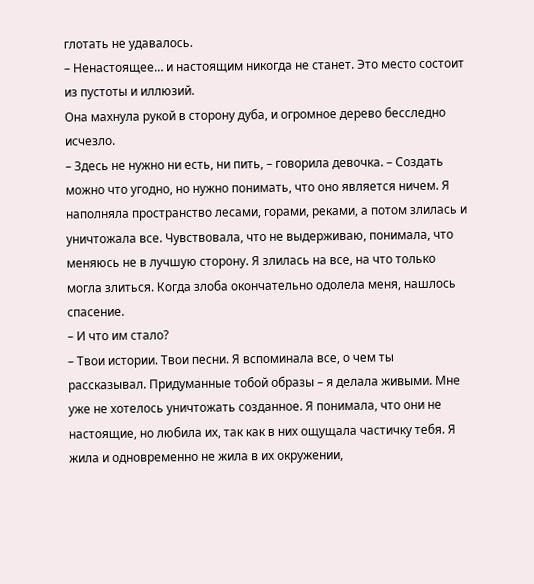глотать не удавалось.
– Ненастоящее… и настоящим никогда не станет. Это место состоит из пустоты и иллюзий.
Она махнула рукой в сторону дуба, и огромное дерево бесследно исчезло.
– Здесь не нужно ни есть, ни пить, – говорила девочка. – Создать можно что угодно, но нужно понимать, что оно является ничем. Я наполняла пространство лесами, горами, реками, а потом злилась и уничтожала все. Чувствовала, что не выдерживаю, понимала, что меняюсь не в лучшую сторону. Я злилась на все, на что только могла злиться. Когда злоба окончательно одолела меня, нашлось спасение.
– И что им стало?
– Твои истории. Твои песни. Я вспоминала все, о чем ты рассказывал. Придуманные тобой образы – я делала живыми. Мне уже не хотелось уничтожать созданное. Я понимала, что они не настоящие, но любила их, так как в них ощущала частичку тебя. Я жила и одновременно не жила в их окружении,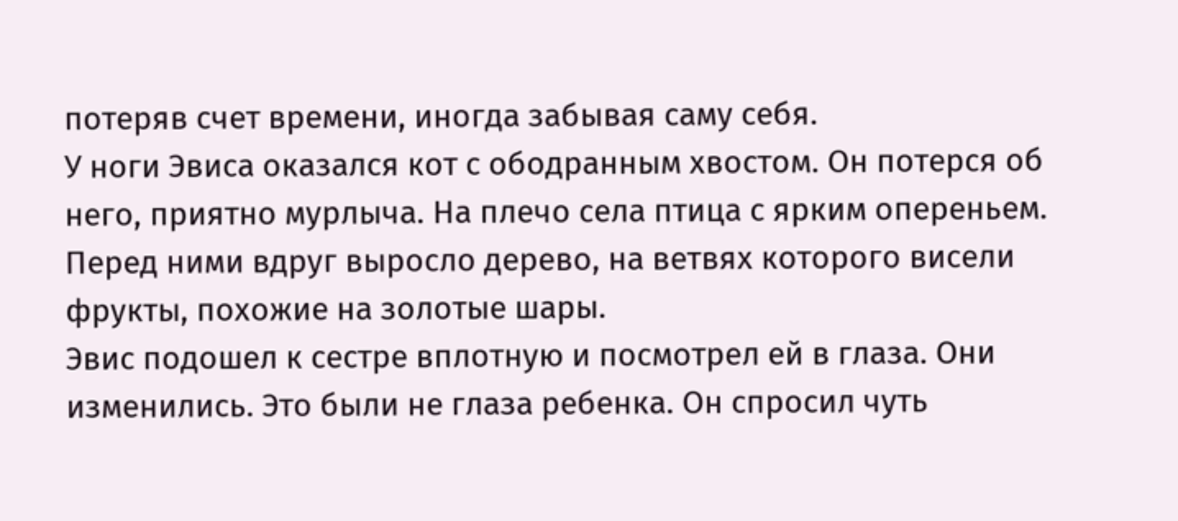потеряв счет времени, иногда забывая саму себя.
У ноги Эвиса оказался кот с ободранным хвостом. Он потерся об него, приятно мурлыча. На плечо села птица с ярким опереньем. Перед ними вдруг выросло дерево, на ветвях которого висели фрукты, похожие на золотые шары.
Эвис подошел к сестре вплотную и посмотрел ей в глаза. Они изменились. Это были не глаза ребенка. Он спросил чуть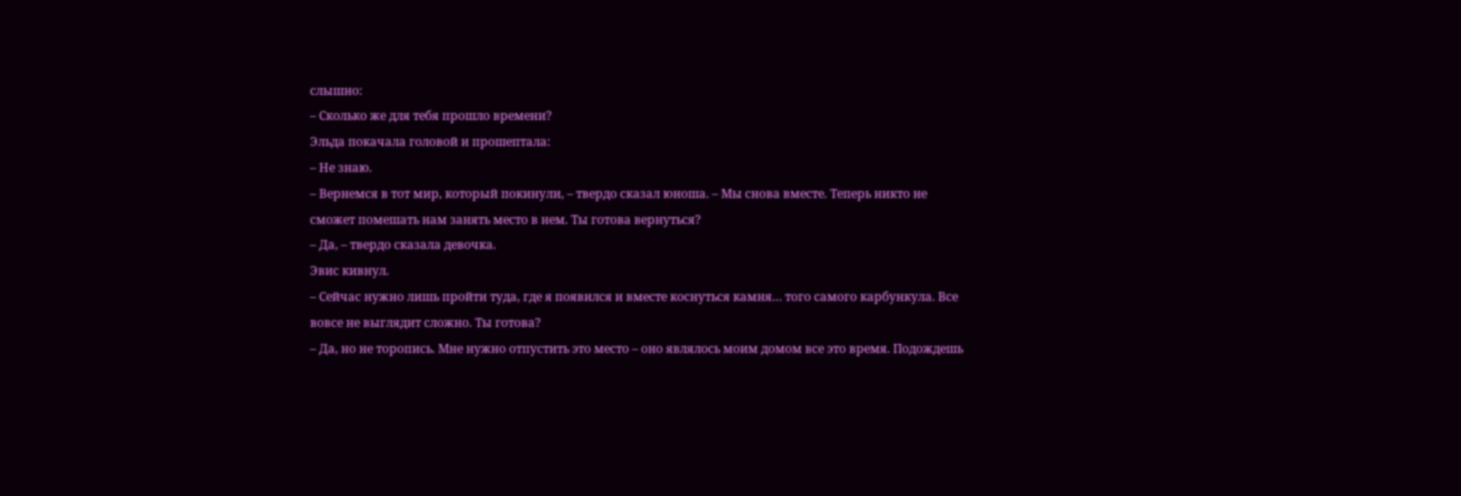слышно:
– Сколько же для тебя прошло времени?
Эльда покачала головой и прошептала:
– Не знаю.
– Вернемся в тот мир, который покинули, – твердо сказал юноша. – Мы снова вместе. Теперь никто не сможет помешать нам занять место в нем. Ты готова вернуться?
– Да, – твердо сказала девочка.
Эвис кивнул.
– Сейчас нужно лишь пройти туда, где я появился и вместе коснуться камня… того самого карбункула. Все вовсе не выглядит сложно. Ты готова?
– Да, но не торопись. Мне нужно отпустить это место – оно являлось моим домом все это время. Подождешь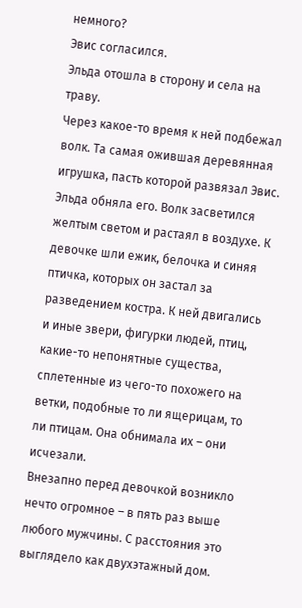немного?
Эвис согласился.
Эльда отошла в сторону и села на траву.
Через какое-то время к ней подбежал волк. Та самая ожившая деревянная игрушка, пасть которой развязал Эвис. Эльда обняла его. Волк засветился желтым светом и растаял в воздухе. К девочке шли ежик, белочка и синяя птичка, которых он застал за разведением костра. К ней двигались и иные звери, фигурки людей, птиц, какие-то непонятные существа, сплетенные из чего-то похожего на ветки, подобные то ли ящерицам, то ли птицам. Она обнимала их – они исчезали.
Внезапно перед девочкой возникло нечто огромное – в пять раз выше любого мужчины. С расстояния это выглядело как двухэтажный дом.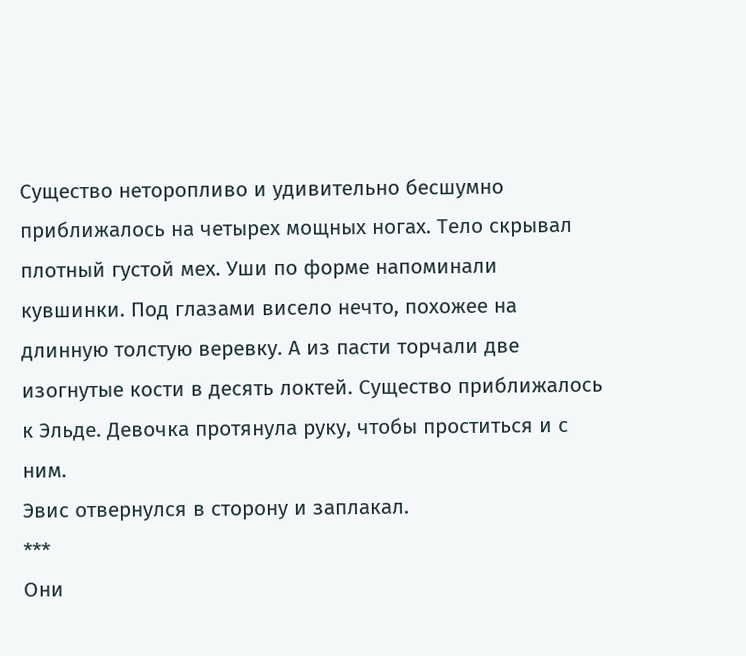Существо неторопливо и удивительно бесшумно приближалось на четырех мощных ногах. Тело скрывал плотный густой мех. Уши по форме напоминали кувшинки. Под глазами висело нечто, похожее на длинную толстую веревку. А из пасти торчали две изогнутые кости в десять локтей. Существо приближалось к Эльде. Девочка протянула руку, чтобы проститься и с ним.
Эвис отвернулся в сторону и заплакал.
***
Они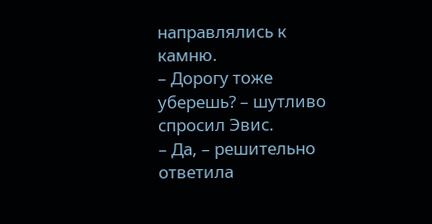направлялись к камню.
– Дорогу тоже уберешь? – шутливо спросил Эвис.
– Да, – решительно ответила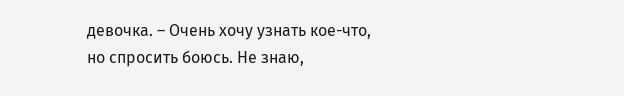девочка. – Очень хочу узнать кое-что, но спросить боюсь. Не знаю,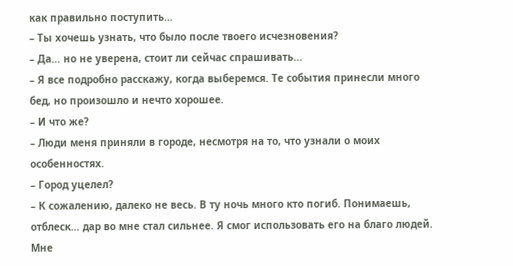как правильно поступить…
– Ты хочешь узнать, что было после твоего исчезновения?
– Да… но не уверена, стоит ли сейчас спрашивать...
– Я все подробно расскажу, когда выберемся. Те события принесли много бед, но произошло и нечто хорошее.
– И что же?
– Люди меня приняли в городе, несмотря на то, что узнали о моих особенностях.
– Город уцелел?
– К сожалению, далеко не весь. В ту ночь много кто погиб. Понимаешь, отблеск… дар во мне стал сильнее. Я смог использовать его на благо людей. Мне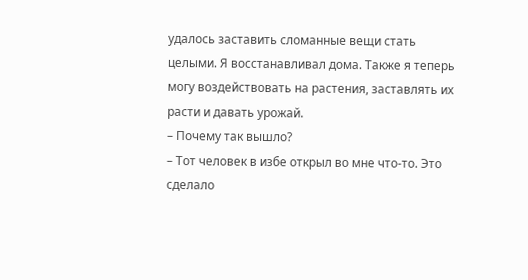удалось заставить сломанные вещи стать целыми. Я восстанавливал дома. Также я теперь могу воздействовать на растения, заставлять их расти и давать урожай.
– Почему так вышло?
– Тот человек в избе открыл во мне что-то. Это сделало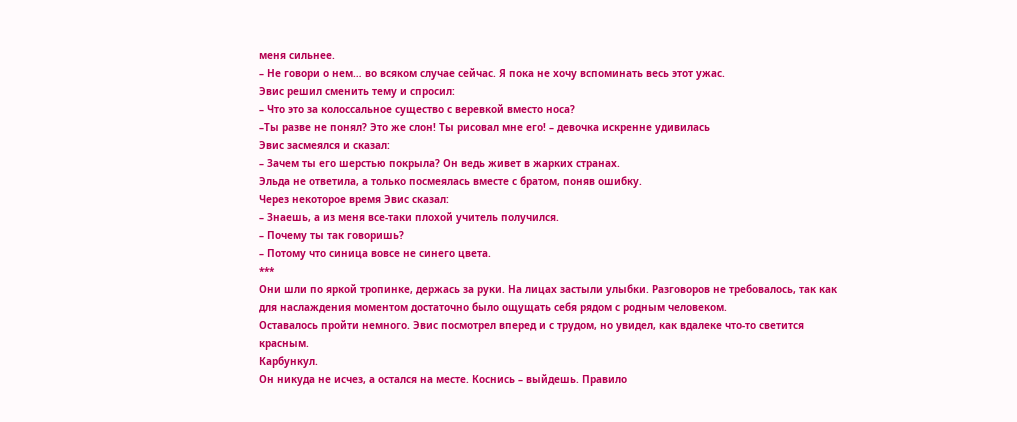меня сильнее.
– Не говори о нем… во всяком случае сейчас. Я пока не хочу вспоминать весь этот ужас.
Эвис решил сменить тему и спросил:
– Что это за колоссальное существо с веревкой вместо носа?
–Ты разве не понял? Это же слон! Ты рисовал мне его! – девочка искренне удивилась
Эвис засмеялся и сказал:
– Зачем ты его шерстью покрыла? Он ведь живет в жарких странах.
Эльда не ответила, а только посмеялась вместе с братом, поняв ошибку.
Через некоторое время Эвис сказал:
– Знаешь, а из меня все-таки плохой учитель получился.
– Почему ты так говоришь?
– Потому что синица вовсе не синего цвета.
***
Они шли по яркой тропинке, держась за руки. На лицах застыли улыбки. Разговоров не требовалось, так как для наслаждения моментом достаточно было ощущать себя рядом с родным человеком.
Оставалось пройти немного. Эвис посмотрел вперед и с трудом, но увидел, как вдалеке что-то светится красным.
Карбункул.
Он никуда не исчез, а остался на месте. Коснись – выйдешь. Правило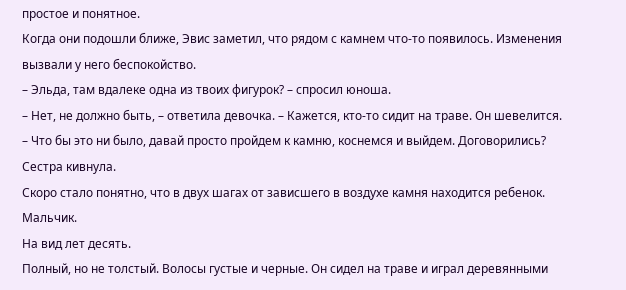простое и понятное.
Когда они подошли ближе, Эвис заметил, что рядом с камнем что-то появилось. Изменения вызвали у него беспокойство.
– Эльда, там вдалеке одна из твоих фигурок? – спросил юноша.
– Нет, не должно быть, – ответила девочка. – Кажется, кто-то сидит на траве. Он шевелится.
– Что бы это ни было, давай просто пройдем к камню, коснемся и выйдем. Договорились?
Сестра кивнула.
Скоро стало понятно, что в двух шагах от зависшего в воздухе камня находится ребенок.
Мальчик.
На вид лет десять.
Полный, но не толстый. Волосы густые и черные. Он сидел на траве и играл деревянными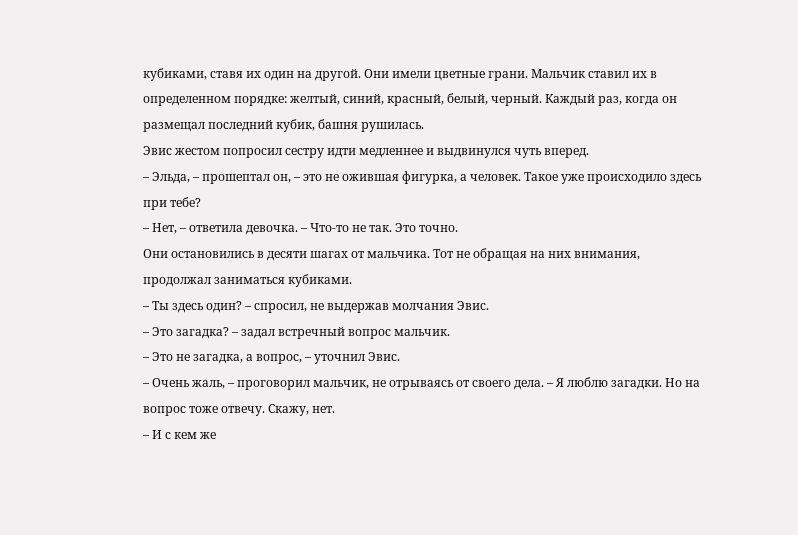кубиками, ставя их один на другой. Они имели цветные грани. Мальчик ставил их в определенном порядке: желтый, синий, красный, белый, черный. Каждый раз, когда он размещал последний кубик, башня рушилась.
Эвис жестом попросил сестру идти медленнее и выдвинулся чуть вперед.
– Эльда, – прошептал он, – это не ожившая фигурка, а человек. Такое уже происходило здесь при тебе?
– Нет, – ответила девочка. – Что-то не так. Это точно.
Они остановились в десяти шагах от мальчика. Тот не обращая на них внимания, продолжал заниматься кубиками.
– Ты здесь один? – спросил, не выдержав молчания Эвис.
– Это загадка? – задал встречный вопрос мальчик.
– Это не загадка, а вопрос, – уточнил Эвис.
– Очень жаль, – проговорил мальчик, не отрываясь от своего дела. – Я люблю загадки. Но на вопрос тоже отвечу. Скажу, нет.
– И с кем же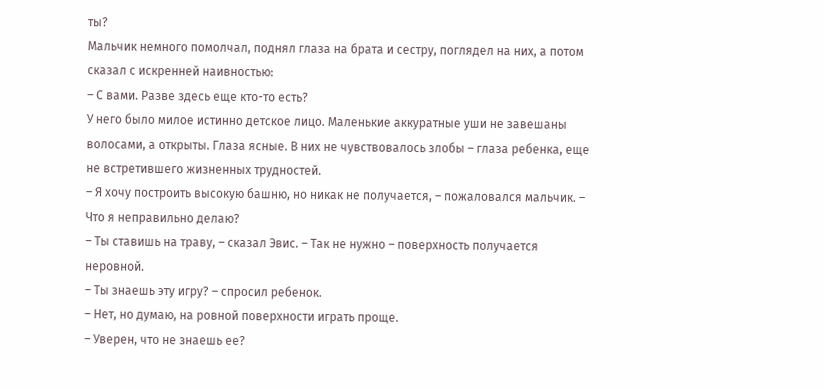ты?
Мальчик немного помолчал, поднял глаза на брата и сестру, поглядел на них, а потом сказал с искренней наивностью:
– С вами. Разве здесь еще кто-то есть?
У него было милое истинно детское лицо. Маленькие аккуратные уши не завешаны волосами, а открыты. Глаза ясные. В них не чувствовалось злобы – глаза ребенка, еще не встретившего жизненных трудностей.
– Я хочу построить высокую башню, но никак не получается, – пожаловался мальчик. – Что я неправильно делаю?
– Ты ставишь на траву, – сказал Эвис. – Так не нужно – поверхность получается неровной.
– Ты знаешь эту игру? – спросил ребенок.
– Нет, но думаю, на ровной поверхности играть проще.
– Уверен, что не знаешь ее?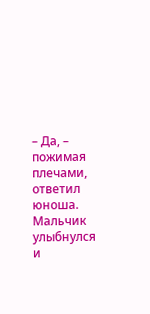– Да, – пожимая плечами, ответил юноша.
Мальчик улыбнулся и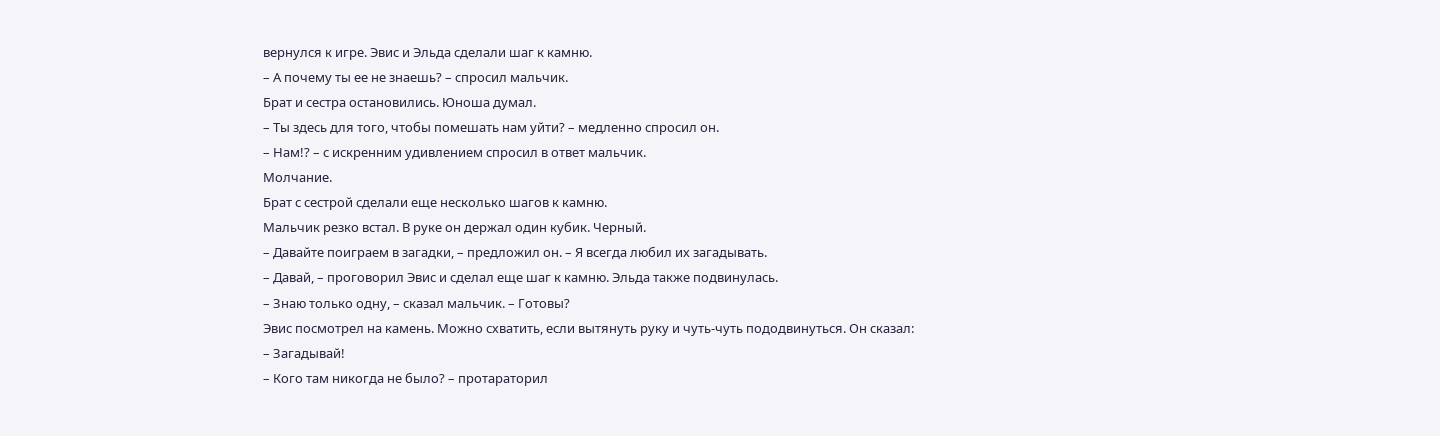вернулся к игре. Эвис и Эльда сделали шаг к камню.
– А почему ты ее не знаешь? – спросил мальчик.
Брат и сестра остановились. Юноша думал.
– Ты здесь для того, чтобы помешать нам уйти? – медленно спросил он.
– Нам!? – с искренним удивлением спросил в ответ мальчик.
Молчание.
Брат с сестрой сделали еще несколько шагов к камню.
Мальчик резко встал. В руке он держал один кубик. Черный.
– Давайте поиграем в загадки, – предложил он. – Я всегда любил их загадывать.
– Давай, – проговорил Эвис и сделал еще шаг к камню. Эльда также подвинулась.
– Знаю только одну, – сказал мальчик. – Готовы?
Эвис посмотрел на камень. Можно схватить, если вытянуть руку и чуть-чуть пододвинуться. Он сказал:
– Загадывай!
– Кого там никогда не было? – протараторил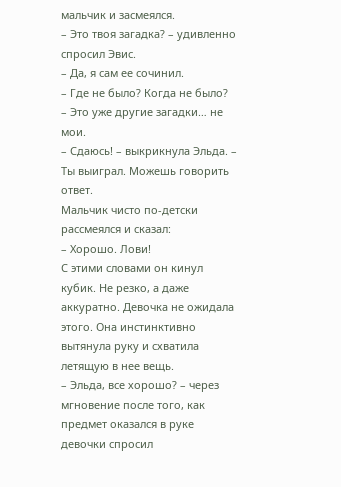мальчик и засмеялся.
– Это твоя загадка? – удивленно спросил Эвис.
– Да, я сам ее сочинил.
– Где не было? Когда не было?
– Это уже другие загадки… не мои.
– Сдаюсь! – выкрикнула Эльда. – Ты выиграл. Можешь говорить ответ.
Мальчик чисто по-детски рассмеялся и сказал:
– Хорошо. Лови!
С этими словами он кинул кубик. Не резко, а даже аккуратно. Девочка не ожидала этого. Она инстинктивно вытянула руку и схватила летящую в нее вещь.
– Эльда, все хорошо? – через мгновение после того, как предмет оказался в руке девочки спросил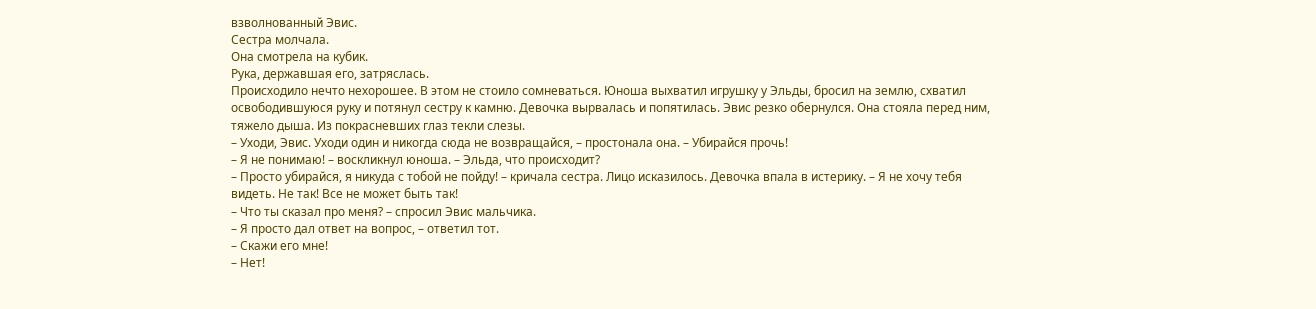взволнованный Эвис.
Сестра молчала.
Она смотрела на кубик.
Рука, державшая его, затряслась.
Происходило нечто нехорошее. В этом не стоило сомневаться. Юноша выхватил игрушку у Эльды, бросил на землю, схватил освободившуюся руку и потянул сестру к камню. Девочка вырвалась и попятилась. Эвис резко обернулся. Она стояла перед ним, тяжело дыша. Из покрасневших глаз текли слезы.
– Уходи, Эвис. Уходи один и никогда сюда не возвращайся, – простонала она. – Убирайся прочь!
– Я не понимаю! – воскликнул юноша. – Эльда, что происходит?
– Просто убирайся, я никуда с тобой не пойду! – кричала сестра. Лицо исказилось. Девочка впала в истерику. – Я не хочу тебя видеть. Не так! Все не может быть так!
– Что ты сказал про меня? – спросил Эвис мальчика.
– Я просто дал ответ на вопрос, – ответил тот.
– Скажи его мне!
– Нет!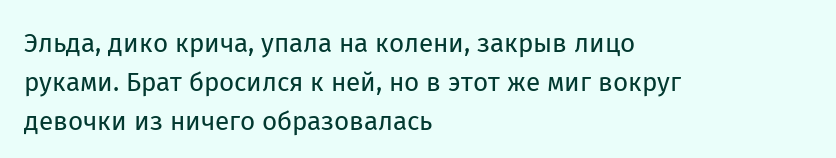Эльда, дико крича, упала на колени, закрыв лицо руками. Брат бросился к ней, но в этот же миг вокруг девочки из ничего образовалась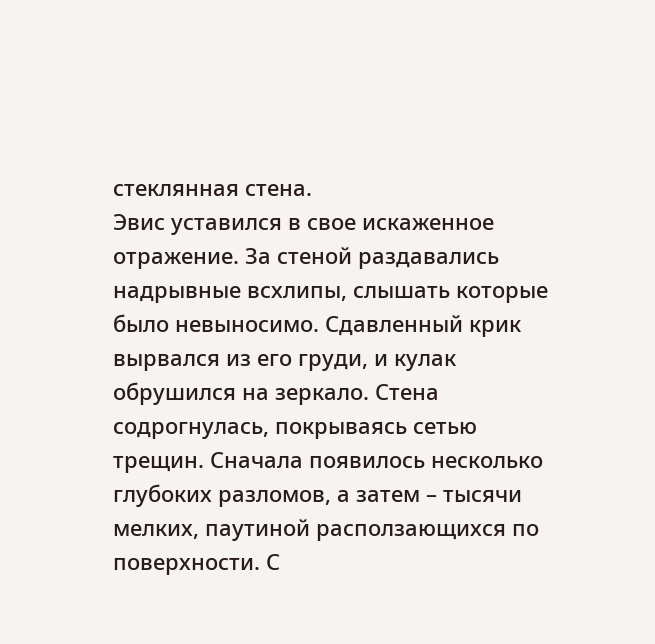стеклянная стена.
Эвис уставился в свое искаженное отражение. За стеной раздавались надрывные всхлипы, слышать которые было невыносимо. Сдавленный крик вырвался из его груди, и кулак обрушился на зеркало. Стена содрогнулась, покрываясь сетью трещин. Сначала появилось несколько глубоких разломов, а затем – тысячи мелких, паутиной расползающихся по поверхности. С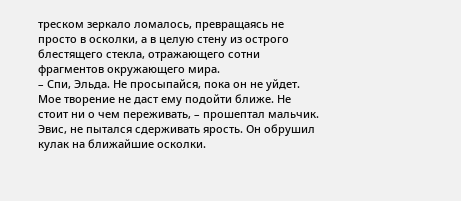треском зеркало ломалось, превращаясь не просто в осколки, а в целую стену из острого блестящего стекла, отражающего сотни фрагментов окружающего мира.
– Спи, Эльда. Не просыпайся, пока он не уйдет. Мое творение не даст ему подойти ближе. Не стоит ни о чем переживать, – прошептал мальчик.
Эвис, не пытался сдерживать ярость. Он обрушил кулак на ближайшие осколки.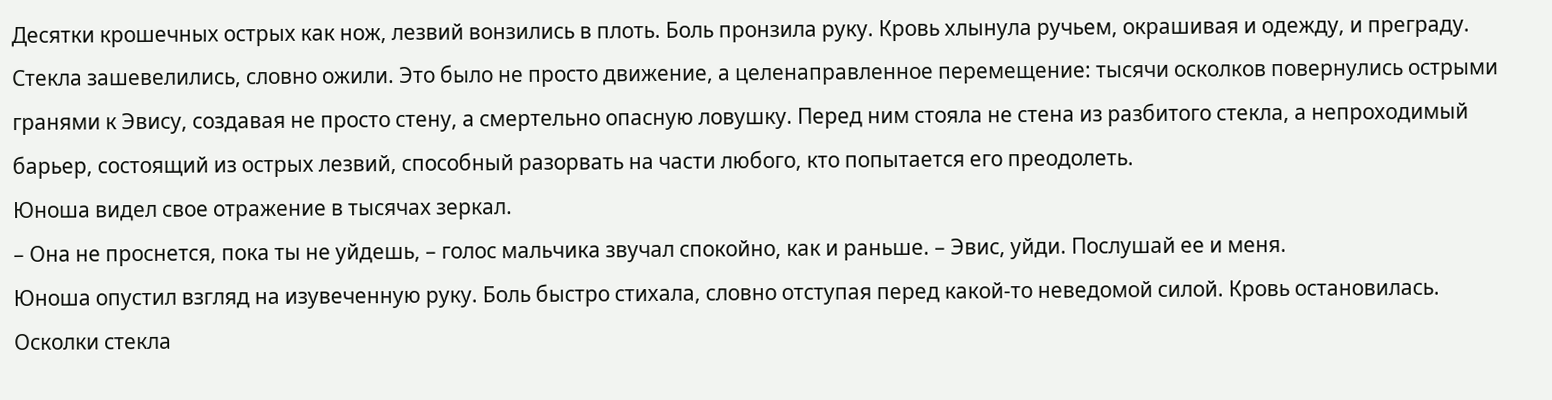Десятки крошечных острых как нож, лезвий вонзились в плоть. Боль пронзила руку. Кровь хлынула ручьем, окрашивая и одежду, и преграду.
Стекла зашевелились, словно ожили. Это было не просто движение, а целенаправленное перемещение: тысячи осколков повернулись острыми гранями к Эвису, создавая не просто стену, а смертельно опасную ловушку. Перед ним стояла не стена из разбитого стекла, а непроходимый барьер, состоящий из острых лезвий, способный разорвать на части любого, кто попытается его преодолеть.
Юноша видел свое отражение в тысячах зеркал.
– Она не проснется, пока ты не уйдешь, – голос мальчика звучал спокойно, как и раньше. – Эвис, уйди. Послушай ее и меня.
Юноша опустил взгляд на изувеченную руку. Боль быстро стихала, словно отступая перед какой-то неведомой силой. Кровь остановилась. Осколки стекла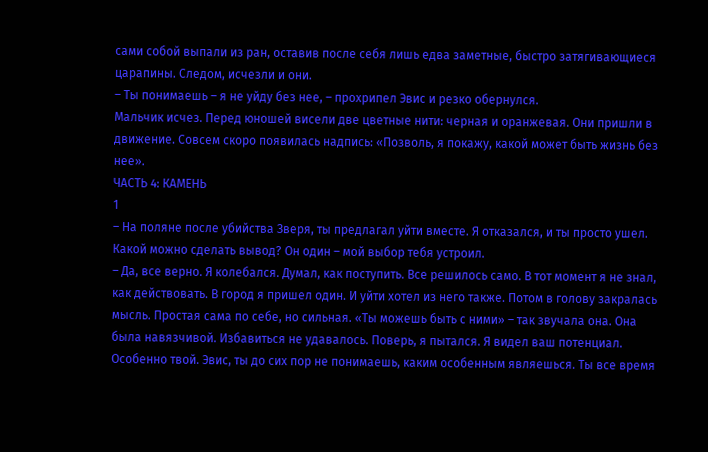сами собой выпали из ран, оставив после себя лишь едва заметные, быстро затягивающиеся царапины. Следом, исчезли и они.
– Ты понимаешь – я не уйду без нее, – прохрипел Эвис и резко обернулся.
Мальчик исчез. Перед юношей висели две цветные нити: черная и оранжевая. Они пришли в движение. Совсем скоро появилась надпись: «Позволь, я покажу, какой может быть жизнь без нее».
ЧАСТЬ 4: КАМЕНЬ
1
– На поляне после убийства Зверя, ты предлагал уйти вместе. Я отказался, и ты просто ушел. Какой можно сделать вывод? Он один – мой выбор тебя устроил.
– Да, все верно. Я колебался. Думал, как поступить. Все решилось само. В тот момент я не знал, как действовать. В город я пришел один. И уйти хотел из него также. Потом в голову закралась мысль. Простая сама по себе, но сильная. «Ты можешь быть с ними» – так звучала она. Она была навязчивой. Избавиться не удавалось. Поверь, я пытался. Я видел ваш потенциал. Особенно твой. Эвис, ты до сих пор не понимаешь, каким особенным являешься. Ты все время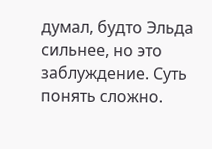думал, будто Эльда сильнее, но это заблуждение. Суть понять сложно.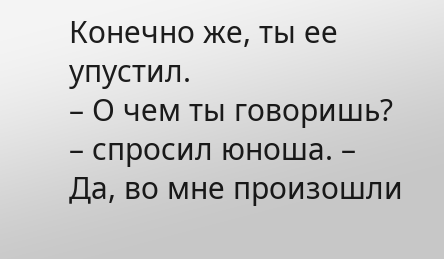Конечно же, ты ее упустил.
– О чем ты говоришь? – спросил юноша. – Да, во мне произошли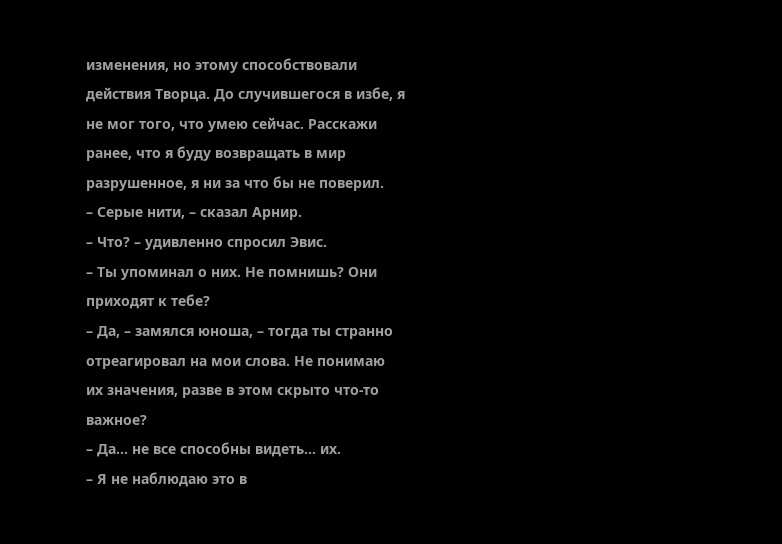изменения, но этому способствовали действия Творца. До случившегося в избе, я не мог того, что умею сейчас. Расскажи ранее, что я буду возвращать в мир разрушенное, я ни за что бы не поверил.
– Серые нити, – сказал Арнир.
– Что? – удивленно спросил Эвис.
– Ты упоминал о них. Не помнишь? Они приходят к тебе?
– Да, – замялся юноша, – тогда ты странно отреагировал на мои слова. Не понимаю их значения, разве в этом скрыто что-то важное?
– Да... не все способны видеть… их.
– Я не наблюдаю это в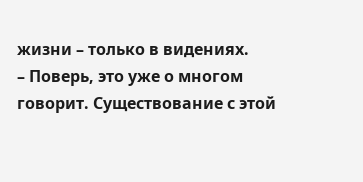жизни – только в видениях.
– Поверь, это уже о многом говорит. Существование с этой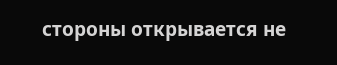стороны открывается не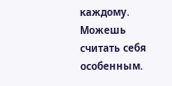каждому. Можешь считать себя особенным.